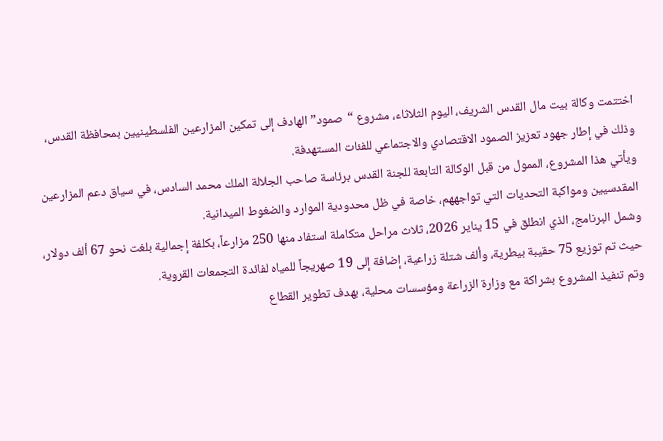اختتمت وكالة بيت مال القدس الشريف، اليوم الثلاثاء، مشروع “صمود” الهادف إلى تمكين المزارعين الفلسطينيين بمحافظة القدس، وذلك في إطار جهود تعزيز الصمود الاقتصادي والاجتماعي للفئات المستهدفة.
ويأتي هذا المشروع، الممول من قبل الوكالة التابعة للجنة القدس برئاسة صاحب الجلالة الملك محمد السادس، في سياق دعم المزارعين المقدسيين ومواكبة التحديات التي تواجههم، خاصة في ظل محدودية الموارد والضغوط الميدانية.
وشمل البرنامج، الذي انطلق في 15 يناير 2026، ثلاث مراحل متكاملة استفاد منها 250 مزارعاً، بكلفة إجمالية بلغت نحو 67 ألف دولار، حيث تم توزيع 75 حقيبة بيطرية، وألف شتلة زراعية، إضافة إلى 19 صهريجاً للمياه لفائدة التجمعات القروية.
وتم تنفيذ المشروع بشراكة مع وزارة الزراعة ومؤسسات محلية، بهدف تطوير القطاع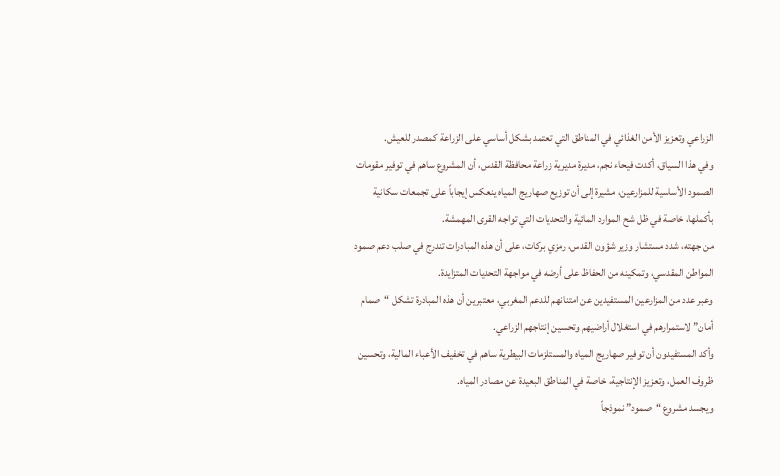الزراعي وتعزيز الأمن الغذائي في المناطق التي تعتمد بشكل أساسي على الزراعة كمصدر للعيش.
وفي هذا السياق، أكدت فيحاء نجم، مديرة مديرية زراعة محافظة القدس، أن المشروع ساهم في توفير مقومات الصمود الأساسية للمزارعين، مشيرة إلى أن توزيع صهاريج المياه ينعكس إيجاباً على تجمعات سكانية بأكملها، خاصة في ظل شح الموارد المائية والتحديات التي تواجه القرى المهمشة.
من جهته، شدد مستشار وزير شؤون القدس، رمزي بركات، على أن هذه المبادرات تندرج في صلب دعم صمود المواطن المقدسي، وتمكينه من الحفاظ على أرضه في مواجهة التحديات المتزايدة.
وعبر عدد من المزارعين المستفيدين عن امتنانهم للدعم المغربي، معتبرين أن هذه المبادرة تشكل “صمام أمان” لاستمرارهم في استغلال أراضيهم وتحسين إنتاجهم الزراعي.
وأكد المستفيدون أن توفير صهاريج المياه والمستلزمات البيطرية ساهم في تخفيف الأعباء المالية، وتحسين ظروف العمل، وتعزيز الإنتاجية، خاصة في المناطق البعيدة عن مصادر المياه.
ويجسد مشروع “صمود” نموذجاً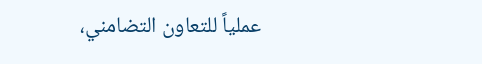عملياً للتعاون التضامني،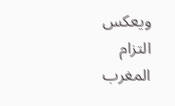ويعكس التزام المغرب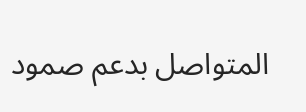المتواصل بدعم صمود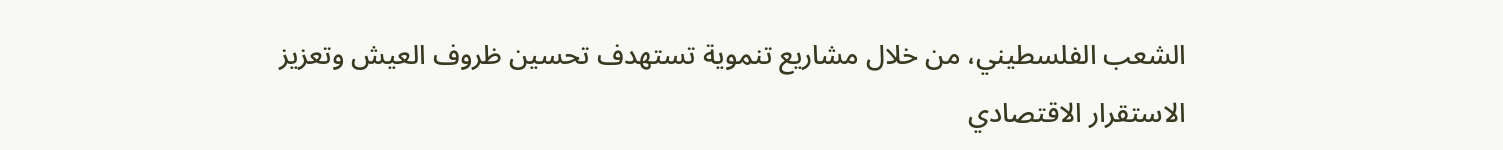الشعب الفلسطيني، من خلال مشاريع تنموية تستهدف تحسين ظروف العيش وتعزيز الاستقرار الاقتصادي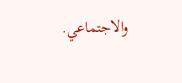والاجتماعي.